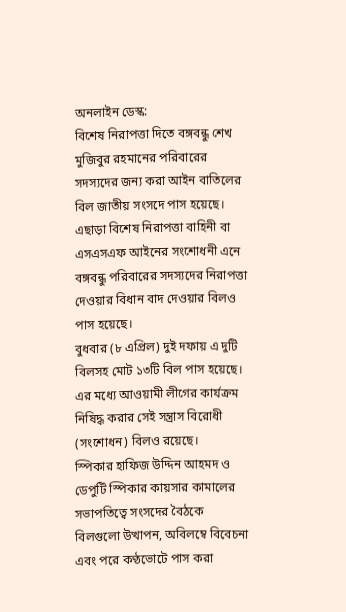অনলাইন ডেস্ক:
বিশেষ নিরাপত্তা দিতে বঙ্গবন্ধু শেখ মুজিবুর রহমানের পরিবারের সদস্যদের জন্য করা আইন বাতিলের বিল জাতীয় সংসদে পাস হয়েছে।
এছাড়া বিশেষ নিরাপত্তা বাহিনী বা এসএসএফ আইনের সংশোধনী এনে বঙ্গবন্ধু পরিবারের সদস্যদের নিরাপত্তা দেওয়ার বিধান বাদ দেওয়ার বিলও পাস হয়েছে।
বুধবার (৮ এপ্রিল) দুই দফায় এ দুটি বিলসহ মোট ১৩টি বিল পাস হয়েছে। এর মধ্যে আওয়ামী লীগের কার্যক্রম নিষিদ্ধ করার সেই সন্ত্রাস বিরোধী (সংশোধন) বিলও রয়েছে।
স্পিকার হাফিজ উদ্দিন আহমদ ও ডেপুটি স্পিকার কায়সার কামালের সভাপতিত্বে সংসদের বৈঠকে বিলগুলো উত্থাপন, অবিলম্বে বিবেচনা এবং পরে কণ্ঠভোটে পাস করা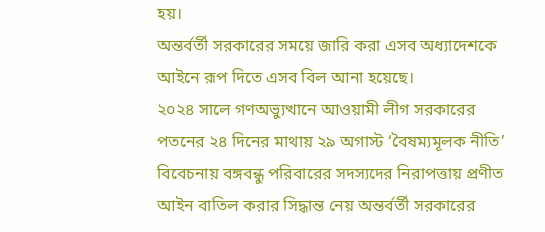হয়।
অন্তর্বর্তী সরকারের সময়ে জারি করা এসব অধ্যাদেশকে আইনে রূপ দিতে এসব বিল আনা হয়েছে।
২০২৪ সালে গণঅভ্যুত্থানে আওয়ামী লীগ সরকারের পতনের ২৪ দিনের মাথায় ২৯ অগাস্ট ‘বৈষম্যমূলক নীতি’ বিবেচনায় বঙ্গবন্ধু পরিবারের সদস্যদের নিরাপত্তায় প্রণীত আইন বাতিল করার সিদ্ধান্ত নেয় অন্তর্বর্তী সরকারের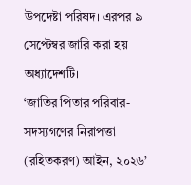উপদেষ্টা পরিষদ। এরপর ৯ সেপ্টেম্বর জারি করা হয় অধ্যাদেশটি।
‘জাতির পিতার পরিবার-সদস্যগণের নিরাপত্তা (রহিতকরণ) আইন, ২০২৬’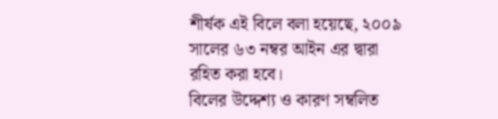শীর্ষক এই বিলে বলা হয়েছে, ২০০৯ সালের ৬৩ নম্বর আইন এর দ্বারা রহিত করা হবে।
বিলের উদ্দেশ্য ও কারণ সম্বলিত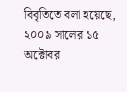বিবৃতিতে বলা হয়েছে, ২০০৯ সালের ১৫ অক্টোবর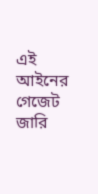এই আইনের গেজেট জারি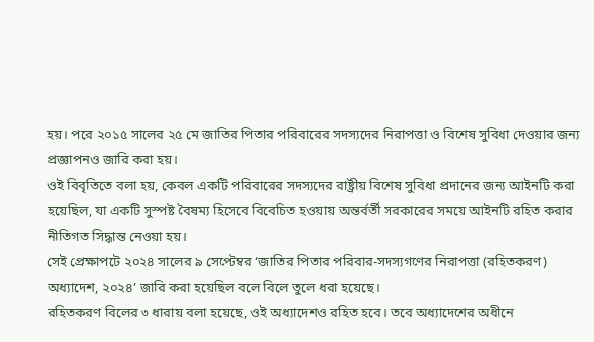হয়। পরে ২০১৫ সালের ২৫ মে জাতির পিতার পরিবারের সদস্যদের নিরাপত্তা ও বিশেষ সুবিধা দেওয়ার জন্য প্রজ্ঞাপনও জারি করা হয়।
ওই বিবৃতিতে বলা হয়, কেবল একটি পরিবারের সদস্যদের রাষ্ট্রীয় বিশেষ সুবিধা প্রদানের জন্য আইনটি করা হয়েছিল, যা একটি সুস্পষ্ট বৈষম্য হিসেবে বিবেচিত হওয়ায় অন্তর্বর্তী সরকারের সময়ে আইনটি রহিত করার নীতিগত সিদ্ধান্ত নেওয়া হয়।
সেই প্রেক্ষাপটে ২০২৪ সালের ৯ সেপ্টেম্বর ‘জাতির পিতার পরিবার-সদস্যগণের নিরাপত্তা (রহিতকরণ) অধ্যাদেশ, ২০২৪’ জারি করা হয়েছিল বলে বিলে তুলে ধরা হয়েছে।
রহিতকরণ বিলের ৩ ধারায় বলা হয়েছে, ওই অধ্যাদেশও রহিত হবে। তবে অধ্যাদেশের অধীনে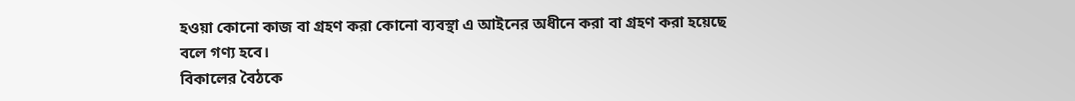হওয়া কোনো কাজ বা গ্রহণ করা কোনো ব্যবস্থা এ আইনের অধীনে করা বা গ্রহণ করা হয়েছে বলে গণ্য হবে।
বিকালের বৈঠকে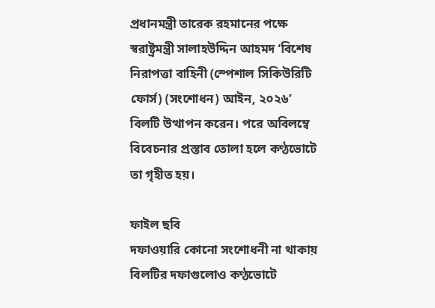প্রধানমন্ত্রী তারেক রহমানের পক্ষে স্বরাষ্ট্রমন্ত্রী সালাহউদ্দিন আহমদ ‘বিশেষ নিরাপত্তা বাহিনী (স্পেশাল সিকিউরিটি ফোর্স) (সংশোধন) আইন, ২০২৬’ বিলটি উত্থাপন করেন। পরে অবিলম্বে বিবেচনার প্রস্তাব তোলা হলে কণ্ঠভোটে তা গৃহীত হয়।

ফাইল ছবি
দফাওয়ারি কোনো সংশোধনী না থাকায় বিলটির দফাগুলোও কণ্ঠভোটে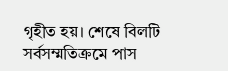গৃহীত হয়। শেষে বিলটি সর্বসম্মতিক্রমে পাস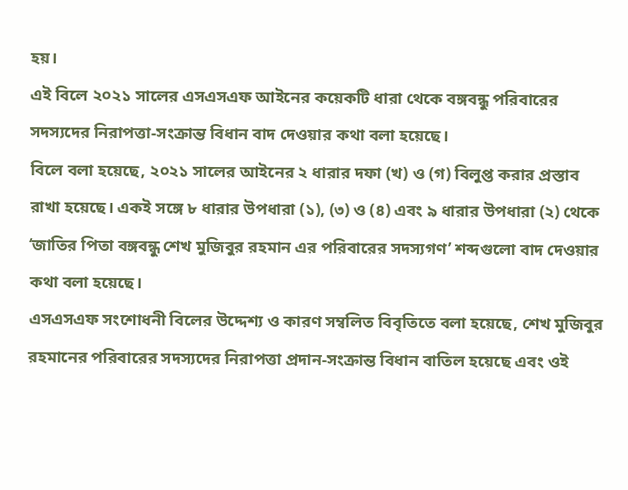হয়।
এই বিলে ২০২১ সালের এসএসএফ আইনের কয়েকটি ধারা থেকে বঙ্গবন্ধু পরিবারের সদস্যদের নিরাপত্তা-সংক্রান্ত বিধান বাদ দেওয়ার কথা বলা হয়েছে।
বিলে বলা হয়েছে, ২০২১ সালের আইনের ২ ধারার দফা (খ) ও (গ) বিলুপ্ত করার প্রস্তাব রাখা হয়েছে। একই সঙ্গে ৮ ধারার উপধারা (১), (৩) ও (৪) এবং ৯ ধারার উপধারা (২) থেকে ‘জাতির পিতা বঙ্গবন্ধু শেখ মুজিবুর রহমান এর পরিবারের সদস্যগণ’ শব্দগুলো বাদ দেওয়ার কথা বলা হয়েছে।
এসএসএফ সংশোধনী বিলের উদ্দেশ্য ও কারণ সম্বলিত বিবৃতিতে বলা হয়েছে, শেখ মুজিবুর রহমানের পরিবারের সদস্যদের নিরাপত্তা প্রদান-সংক্রান্ত বিধান বাতিল হয়েছে এবং ওই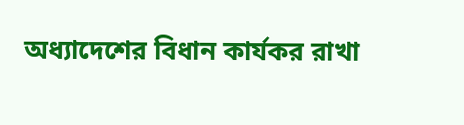অধ্যাদেশের বিধান কার্যকর রাখা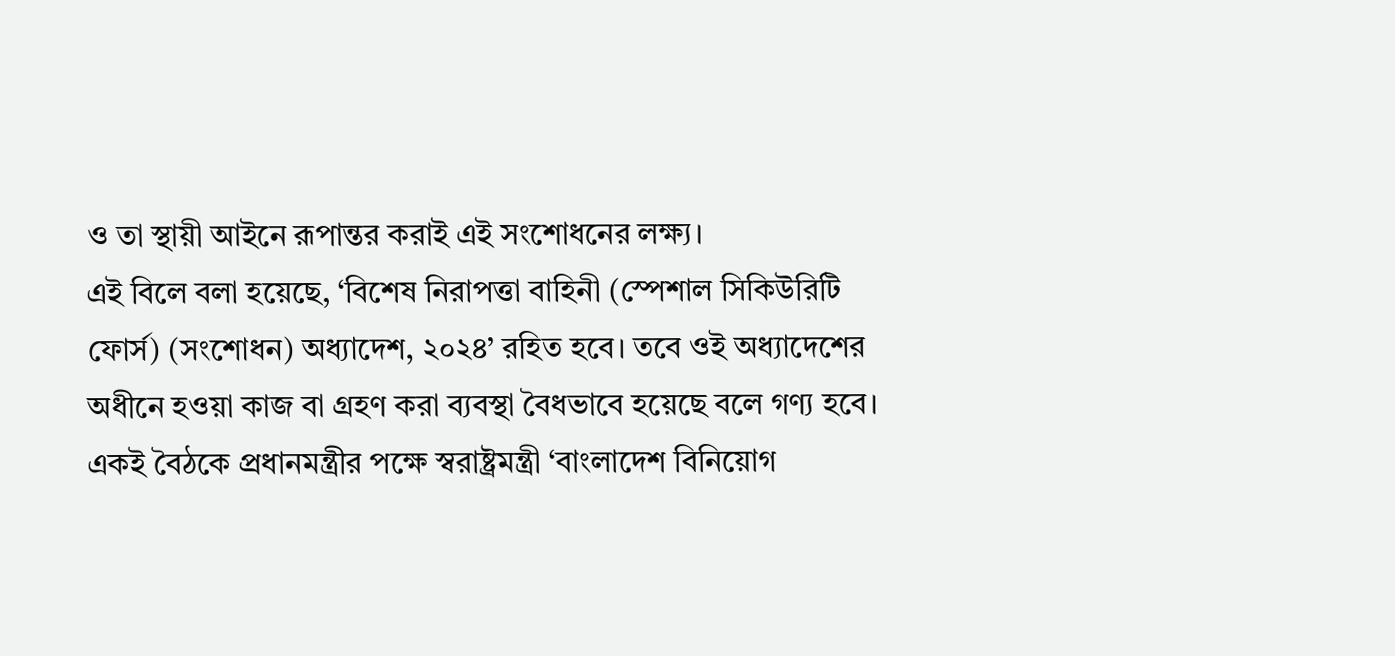ও তা স্থায়ী আইনে রূপান্তর করাই এই সংশোধনের লক্ষ্য।
এই বিলে বলা হয়েছে, ‘বিশেষ নিরাপত্তা বাহিনী (স্পেশাল সিকিউরিটি ফোর্স) (সংশোধন) অধ্যাদেশ, ২০২৪’ রহিত হবে। তবে ওই অধ্যাদেশের অধীনে হওয়া কাজ বা গ্রহণ করা ব্যবস্থা বৈধভাবে হয়েছে বলে গণ্য হবে।
একই বৈঠকে প্রধানমন্ত্রীর পক্ষে স্বরাষ্ট্রমন্ত্রী ‘বাংলাদেশ বিনিয়োগ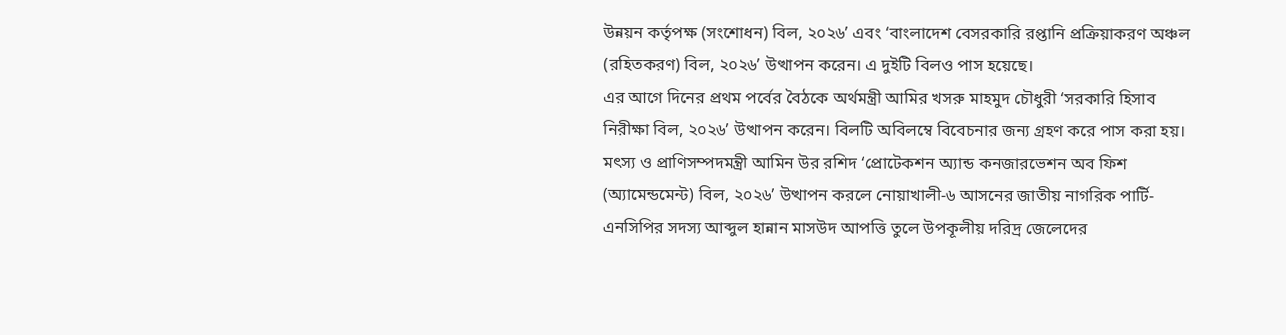উন্নয়ন কর্তৃপক্ষ (সংশোধন) বিল, ২০২৬’ এবং ‘বাংলাদেশ বেসরকারি রপ্তানি প্রক্রিয়াকরণ অঞ্চল (রহিতকরণ) বিল, ২০২৬’ উত্থাপন করেন। এ দুইটি বিলও পাস হয়েছে।
এর আগে দিনের প্রথম পর্বের বৈঠকে অর্থমন্ত্রী আমির খসরু মাহমুদ চৌধুরী ‘সরকারি হিসাব নিরীক্ষা বিল, ২০২৬’ উত্থাপন করেন। বিলটি অবিলম্বে বিবেচনার জন্য গ্রহণ করে পাস করা হয়।
মৎস্য ও প্রাণিসম্পদমন্ত্রী আমিন উর রশিদ ‘প্রোটেকশন অ্যান্ড কনজারভেশন অব ফিশ (অ্যামেন্ডমেন্ট) বিল, ২০২৬’ উত্থাপন করলে নোয়াখালী-৬ আসনের জাতীয় নাগরিক পার্টি-এনসিপির সদস্য আব্দুল হান্নান মাসউদ আপত্তি তুলে উপকূলীয় দরিদ্র জেলেদের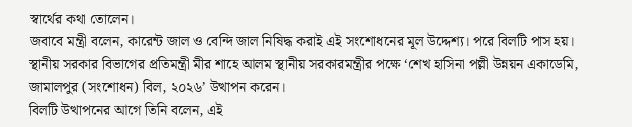স্বার্থের কথা তোলেন।
জবাবে মন্ত্রী বলেন, কারেন্ট জাল ও বেন্দি জাল নিষিদ্ধ করাই এই সংশোধনের মূল উদ্দেশ্য। পরে বিলটি পাস হয়।
স্থানীয় সরকার বিভাগের প্রতিমন্ত্রী মীর শাহে আলম স্থানীয় সরকারমন্ত্রীর পক্ষে ‘শেখ হাসিনা পল্লী উন্নয়ন একাডেমি, জামালপুর (সংশোধন) বিল, ২০২৬’ উত্থাপন করেন।
বিলটি উত্থাপনের আগে তিনি বলেন, এই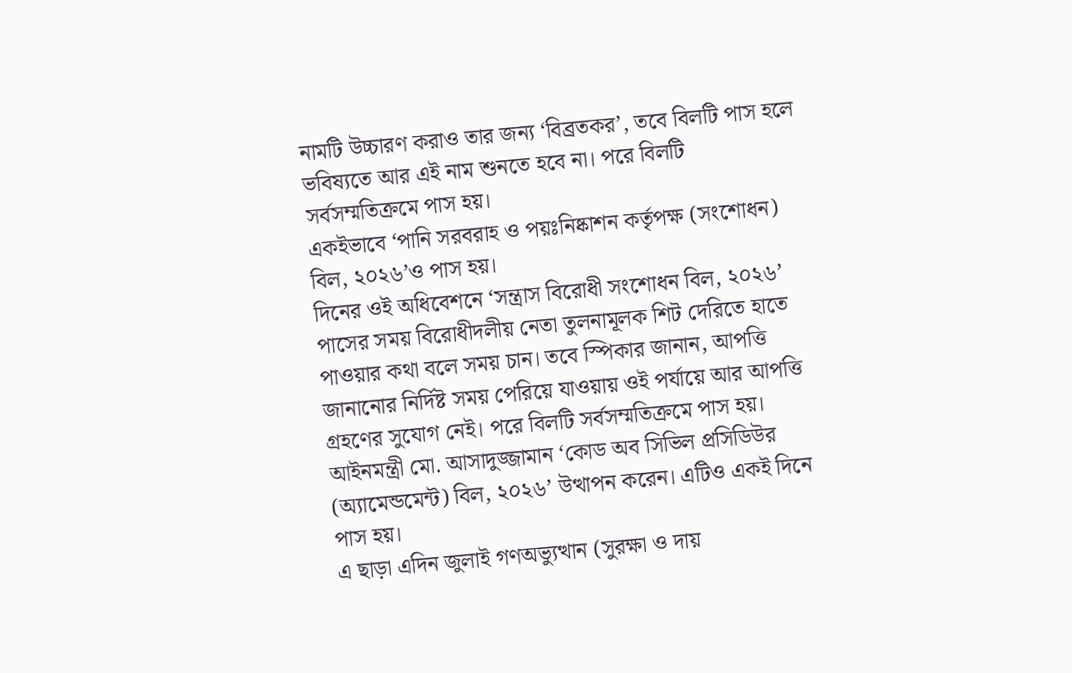নামটি উচ্চারণ করাও তার জন্য ‘বিব্রতকর’, তবে বিলটি পাস হলে ভবিষ্যতে আর এই নাম শুনতে হবে না। পরে বিলটি সর্বসম্মতিক্রমে পাস হয়।
একইভাবে ‘পানি সরবরাহ ও পয়ঃনিষ্কাশন কর্তৃপক্ষ (সংশোধন) বিল, ২০২৬’ও পাস হয়।
দিনের ওই অধিবেশনে ‘সন্ত্রাস বিরোধী সংশোধন বিল, ২০২৬’ পাসের সময় বিরোধীদলীয় নেতা তুলনামূলক শিট দেরিতে হাতে পাওয়ার কথা বলে সময় চান। তবে স্পিকার জানান, আপত্তি জানানোর নির্দিষ্ট সময় পেরিয়ে যাওয়ায় ওই পর্যায়ে আর আপত্তি গ্রহণের সুযোগ নেই। পরে বিলটি সর্বসম্মতিক্রমে পাস হয়।
আইনমন্ত্রী মো. আসাদুজ্জামান ‘কোড অব সিভিল প্রসিডিউর (অ্যামেন্ডমেন্ট) বিল, ২০২৬’ উত্থাপন করেন। এটিও একই দিনে পাস হয়।
এ ছাড়া এদিন জুলাই গণঅভ্যুত্থান (সুরক্ষা ও দায়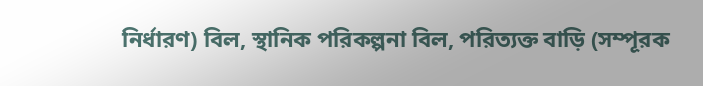নির্ধারণ) বিল, স্থানিক পরিকল্পনা বিল, পরিত্যক্ত বাড়ি (সম্পূরক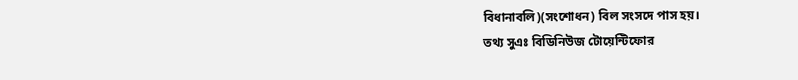বিধানাবলি)(সংশোধন) বিল সংসদে পাস হয়।
তথ্য সুএঃ বিডিনিউজ টোয়েন্টিফোর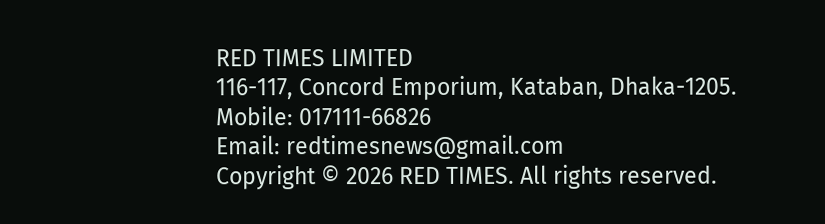RED TIMES LIMITED
116-117, Concord Emporium, Kataban, Dhaka-1205.
Mobile: 017111-66826
Email: redtimesnews@gmail.com
Copyright © 2026 RED TIMES. All rights reserved.